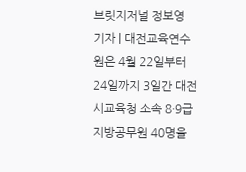브릿지저널 정보영 기자 | 대전교육연수원은 4월 22일부터 24일까지 3일간 대전시교육청 소속 8·9급 지방공무원 40명을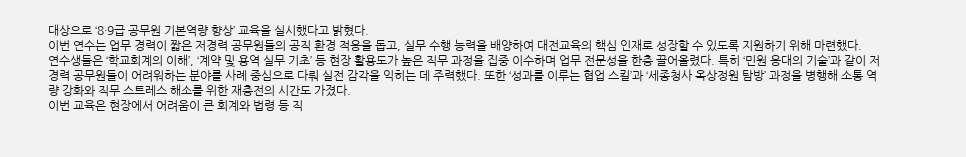대상으로 ‘8·9급 공무원 기본역량 향상’ 교육을 실시했다고 밝혔다.
이번 연수는 업무 경력이 짧은 저경력 공무원들의 공직 환경 적응을 돕고, 실무 수행 능력을 배양하여 대전교육의 핵심 인재로 성장할 수 있도록 지원하기 위해 마련했다.
연수생들은 ‘학교회계의 이해’, ‘계약 및 용역 실무 기초’ 등 현장 활용도가 높은 직무 과정을 집중 이수하며 업무 전문성을 한층 끌어올렸다. 특히 ‘민원 응대의 기술’과 같이 저경력 공무원들이 어려워하는 분야를 사례 중심으로 다뤄 실전 감각을 익히는 데 주력했다. 또한 ‘성과를 이루는 협업 스킬’과 ‘세종청사 옥상정원 탐방’ 과정을 병행해 소통 역량 강화와 직무 스트레스 해소를 위한 재충전의 시간도 가졌다.
이번 교육은 현장에서 어려움이 큰 회계와 법령 등 직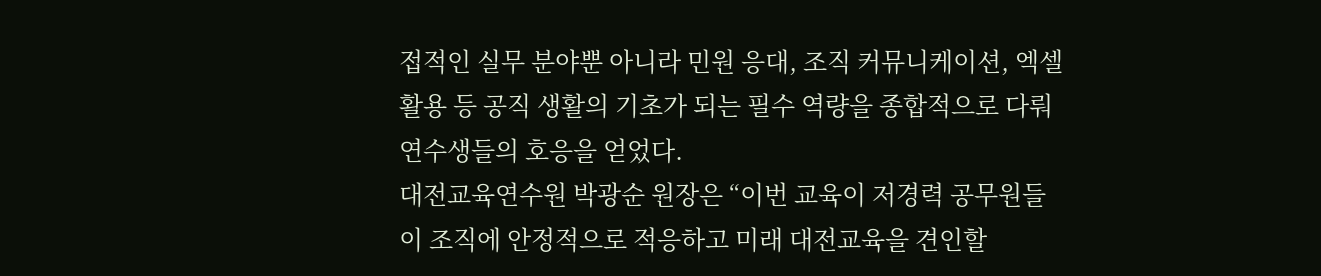접적인 실무 분야뿐 아니라 민원 응대, 조직 커뮤니케이션, 엑셀 활용 등 공직 생활의 기초가 되는 필수 역량을 종합적으로 다뤄 연수생들의 호응을 얻었다.
대전교육연수원 박광순 원장은 “이번 교육이 저경력 공무원들이 조직에 안정적으로 적응하고 미래 대전교육을 견인할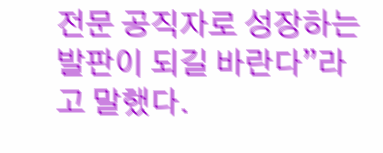전문 공직자로 성장하는 발판이 되길 바란다”라고 말했다.